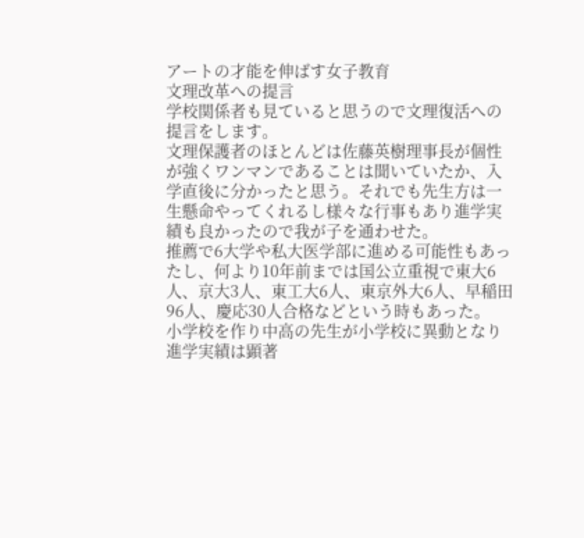アートの才能を伸ばす女子教育
文理改革への提言
学校関係者も見ていると思うので文理復活への提言をします。
文理保護者のほとんどは佐藤英樹理事長が個性が強くワンマンであることは聞いていたか、入学直後に分かったと思う。それでも先生方は一生懸命やってくれるし様々な行事もあり進学実績も良かったので我が子を通わせた。
推薦で6大学や私大医学部に進める可能性もあったし、何より10年前までは国公立重視で東大6人、京大3人、東工大6人、東京外大6人、早稲田96人、慶応30人合格などという時もあった。
小学校を作り中高の先生が小学校に異動となり進学実績は顕著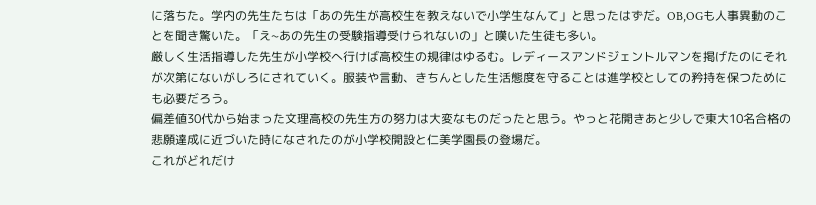に落ちた。学内の先生たちは「あの先生が高校生を教えないで小学生なんて」と思ったはずだ。OB,OGも人事異動のことを聞き驚いた。「え~あの先生の受験指導受けられないの」と嘆いた生徒も多い。
厳しく生活指導した先生が小学校へ行けば高校生の規律はゆるむ。レディースアンドジェントルマンを掲げたのにそれが次第にないがしろにされていく。服装や言動、きちんとした生活態度を守ることは進学校としての矜持を保つためにも必要だろう。
偏差値30代から始まった文理高校の先生方の努力は大変なものだったと思う。やっと花開きあと少しで東大10名合格の悲願達成に近づいた時になされたのが小学校開設と仁美学園長の登場だ。
これがどれだけ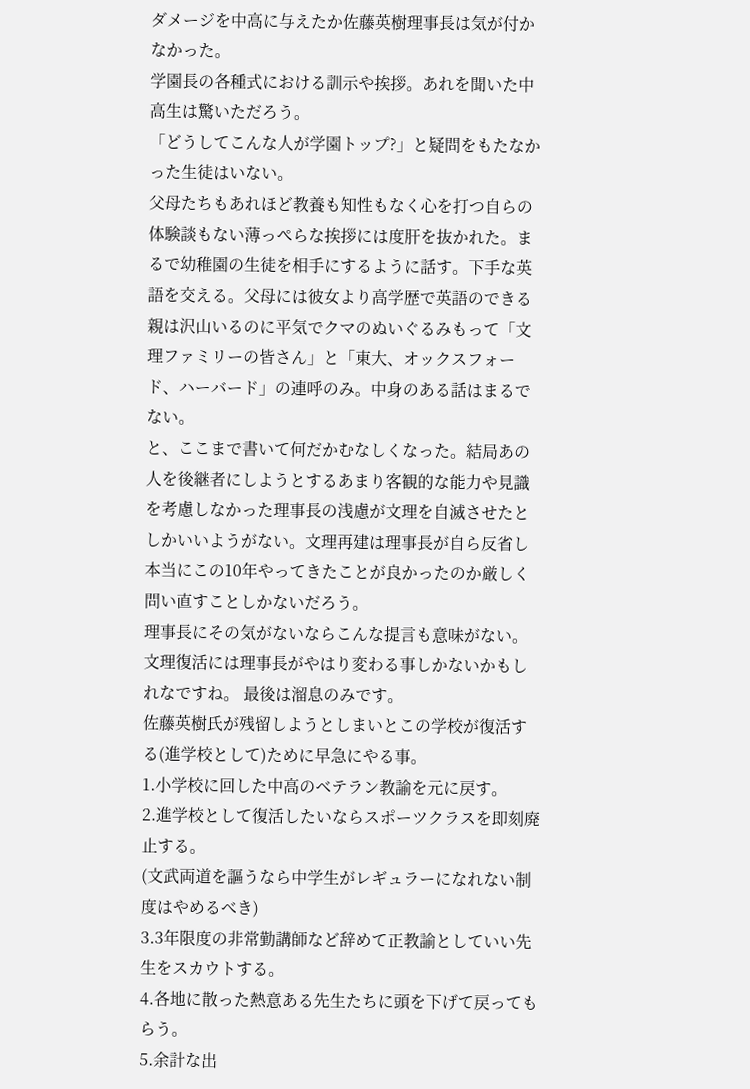ダメージを中高に与えたか佐藤英樹理事長は気が付かなかった。
学園長の各種式における訓示や挨拶。あれを聞いた中高生は驚いただろう。
「どうしてこんな人が学園トップ?」と疑問をもたなかった生徒はいない。
父母たちもあれほど教養も知性もなく心を打つ自らの体験談もない薄っぺらな挨拶には度肝を抜かれた。まるで幼稚園の生徒を相手にするように話す。下手な英語を交える。父母には彼女より高学歴で英語のできる親は沢山いるのに平気でクマのぬいぐるみもって「文理ファミリーの皆さん」と「東大、オックスフォード、ハーバード」の連呼のみ。中身のある話はまるでない。
と、ここまで書いて何だかむなしくなった。結局あの人を後継者にしようとするあまり客観的な能力や見識を考慮しなかった理事長の浅慮が文理を自滅させたとしかいいようがない。文理再建は理事長が自ら反省し本当にこの10年やってきたことが良かったのか厳しく問い直すことしかないだろう。
理事長にその気がないならこんな提言も意味がない。文理復活には理事長がやはり変わる事しかないかもしれなですね。 最後は溜息のみです。
佐藤英樹氏が残留しようとしまいとこの学校が復活する(進学校として)ために早急にやる事。
1.小学校に回した中高のベテラン教諭を元に戻す。
2.進学校として復活したいならスポーツクラスを即刻廃止する。
(文武両道を謳うなら中学生がレギュラーになれない制度はやめるべき)
3.3年限度の非常勤講師など辞めて正教諭としていい先生をスカウトする。
4.各地に散った熱意ある先生たちに頭を下げて戻ってもらう。
5.余計な出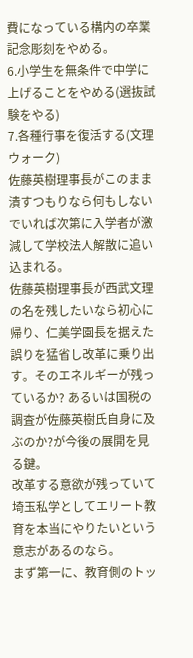費になっている構内の卒業記念彫刻をやめる。
6.小学生を無条件で中学に上げることをやめる(選抜試験をやる)
7.各種行事を復活する(文理ウォーク)
佐藤英樹理事長がこのまま潰すつもりなら何もしないでいれば次第に入学者が激減して学校法人解散に追い込まれる。
佐藤英樹理事長が西武文理の名を残したいなら初心に帰り、仁美学園長を据えた誤りを猛省し改革に乗り出す。そのエネルギーが残っているか? あるいは国税の調査が佐藤英樹氏自身に及ぶのか?が今後の展開を見る鍵。
改革する意欲が残っていて埼玉私学としてエリート教育を本当にやりたいという意志があるのなら。
まず第一に、教育側のトッ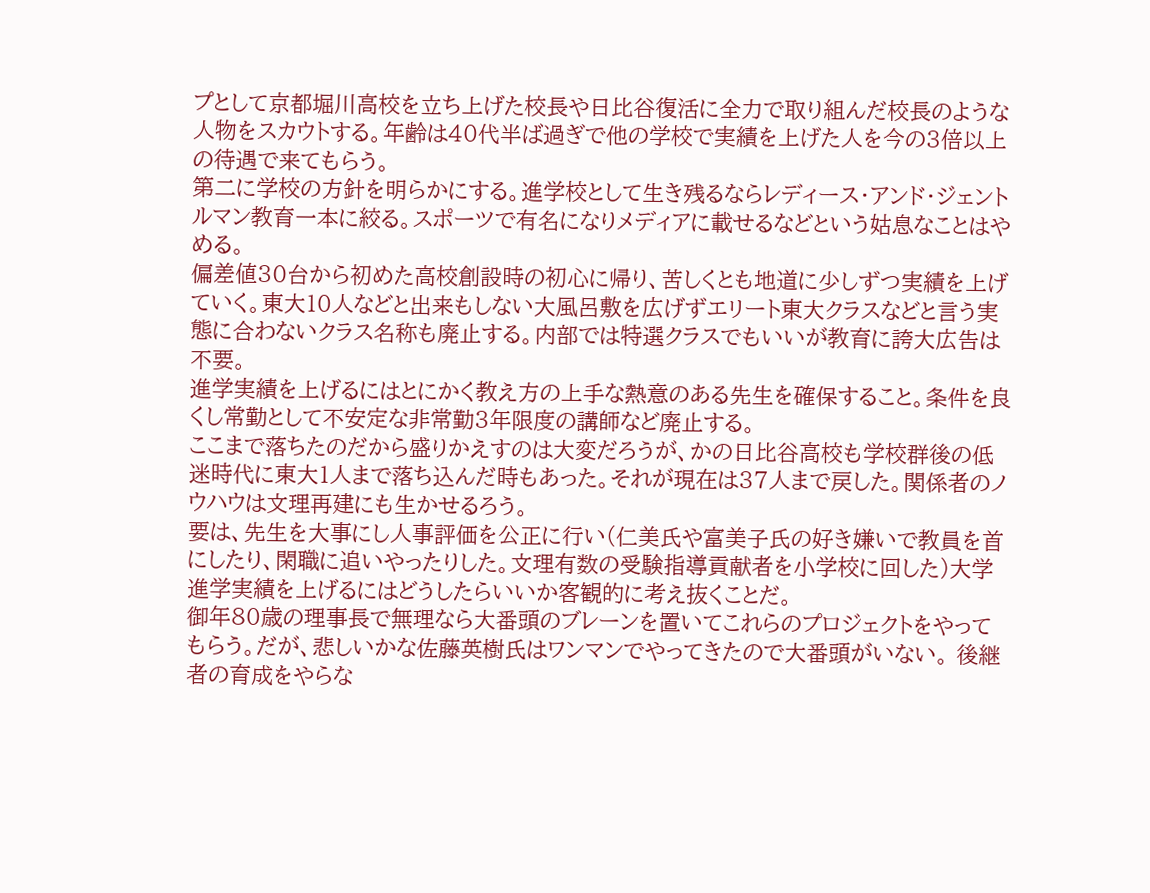プとして京都堀川高校を立ち上げた校長や日比谷復活に全力で取り組んだ校長のような人物をスカウトする。年齢は40代半ば過ぎで他の学校で実績を上げた人を今の3倍以上の待遇で来てもらう。
第二に学校の方針を明らかにする。進学校として生き残るならレディース・アンド・ジェントルマン教育一本に絞る。スポーツで有名になりメディアに載せるなどという姑息なことはやめる。
偏差値30台から初めた高校創設時の初心に帰り、苦しくとも地道に少しずつ実績を上げていく。東大10人などと出来もしない大風呂敷を広げずエリート東大クラスなどと言う実態に合わないクラス名称も廃止する。内部では特選クラスでもいいが教育に誇大広告は不要。
進学実績を上げるにはとにかく教え方の上手な熱意のある先生を確保すること。条件を良くし常勤として不安定な非常勤3年限度の講師など廃止する。
ここまで落ちたのだから盛りかえすのは大変だろうが、かの日比谷高校も学校群後の低迷時代に東大1人まで落ち込んだ時もあった。それが現在は37人まで戻した。関係者のノウハウは文理再建にも生かせるろう。
要は、先生を大事にし人事評価を公正に行い(仁美氏や富美子氏の好き嫌いで教員を首にしたり、閑職に追いやったりした。文理有数の受験指導貢献者を小学校に回した)大学進学実績を上げるにはどうしたらいいか客観的に考え抜くことだ。
御年80歳の理事長で無理なら大番頭のブレーンを置いてこれらのプロジェクトをやってもらう。だが、悲しいかな佐藤英樹氏はワンマンでやってきたので大番頭がいない。 後継者の育成をやらな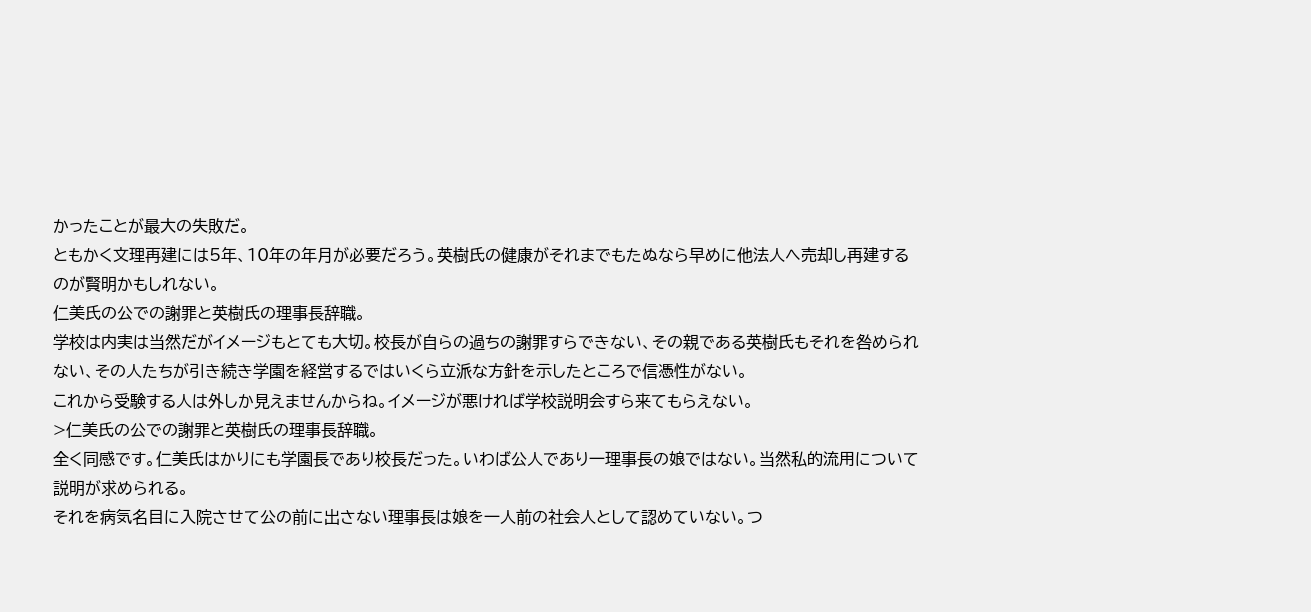かったことが最大の失敗だ。
ともかく文理再建には5年、10年の年月が必要だろう。英樹氏の健康がそれまでもたぬなら早めに他法人へ売却し再建するのが賢明かもしれない。
仁美氏の公での謝罪と英樹氏の理事長辞職。
学校は内実は当然だがイメージもとても大切。校長が自らの過ちの謝罪すらできない、その親である英樹氏もそれを咎められない、その人たちが引き続き学園を経営するではいくら立派な方針を示したところで信憑性がない。
これから受験する人は外しか見えませんからね。イメージが悪ければ学校説明会すら来てもらえない。
>仁美氏の公での謝罪と英樹氏の理事長辞職。
全く同感です。仁美氏はかりにも学園長であり校長だった。いわば公人であり一理事長の娘ではない。当然私的流用について説明が求められる。
それを病気名目に入院させて公の前に出さない理事長は娘を一人前の社会人として認めていない。つ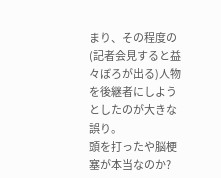まり、その程度の(記者会見すると益々ぼろが出る)人物を後継者にしようとしたのが大きな誤り。
頭を打ったや脳梗塞が本当なのか?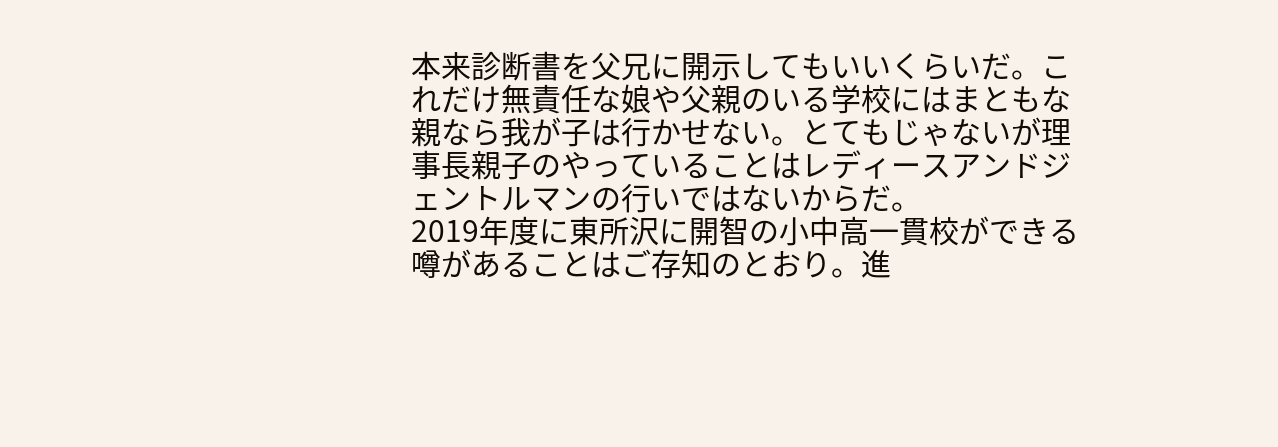本来診断書を父兄に開示してもいいくらいだ。これだけ無責任な娘や父親のいる学校にはまともな親なら我が子は行かせない。とてもじゃないが理事長親子のやっていることはレディースアンドジェントルマンの行いではないからだ。
2019年度に東所沢に開智の小中高一貫校ができる噂があることはご存知のとおり。進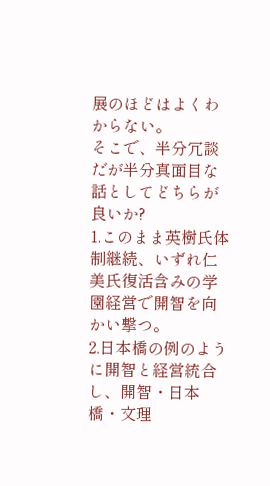展のほどはよくわからない。
そこで、半分冗談だが半分真面目な話としてどちらが良いか?
1.このまま英樹氏体制継続、いずれ仁美氏復活含みの学園経営で開智を向かい撃つ。
2.日本橋の例のように開智と経営統合し、開智・日本橋・文理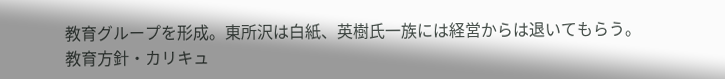教育グループを形成。東所沢は白紙、英樹氏一族には経営からは退いてもらう。教育方針・カリキュ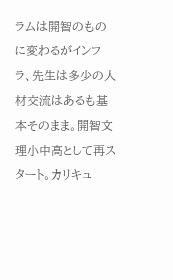ラムは開智のものに変わるがインフラ、先生は多少の人材交流はあるも基本そのまま。開智文理小中高として再スタート。カリキュ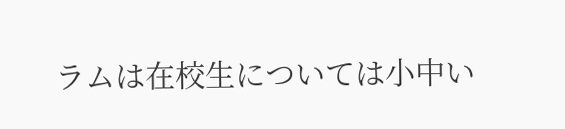ラムは在校生については小中い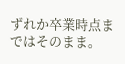ずれか卒業時点まではそのまま。